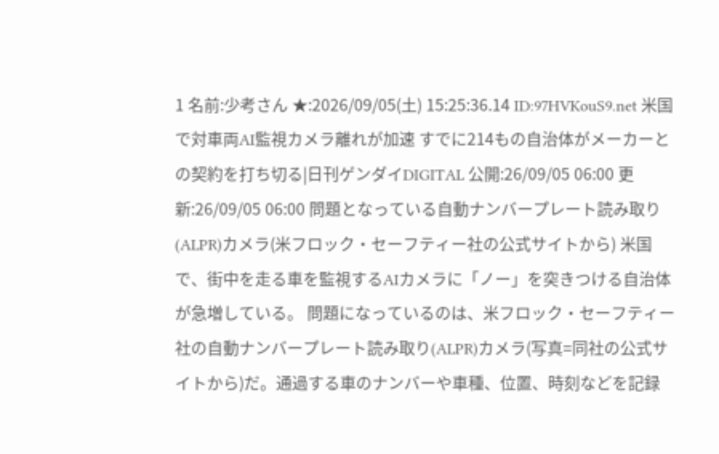1 名前:少考さん ★:2026/09/05(土) 15:25:36.14 ID:97HVKouS9.net 米国で対車両AI監視カメラ離れが加速 すでに214もの自治体がメーカーとの契約を打ち切る|日刊ゲンダイDIGITAL 公開:26/09/05 06:00 更新:26/09/05 06:00 問題となっている自動ナンバープレート読み取り(ALPR)カメラ(米フロック・セーフティー社の公式サイトから) 米国で、街中を走る車を監視するAIカメラに「ノー」を突きつける自治体が急増している。 問題になっているのは、米フロック・セーフティー社の自動ナンバープレート読み取り(ALPR)カメラ(写真=同社の公式サイトから)だ。通過する車のナンバーや車種、位置、時刻などを記録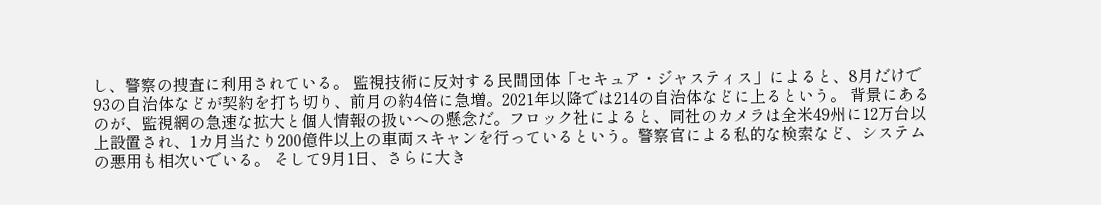し、警察の捜査に利用されている。 監視技術に反対する民間団体「セキュア・ジャスティス」によると、8月だけで93の自治体などが契約を打ち切り、前月の約4倍に急増。2021年以降では214の自治体などに上るという。 背景にあるのが、監視網の急速な拡大と個人情報の扱いへの懸念だ。フロック社によると、同社のカメラは全米49州に12万台以上設置され、1カ月当たり200億件以上の車両スキャンを行っているという。警察官による私的な検索など、システムの悪用も相次いでいる。 そして9月1日、さらに大き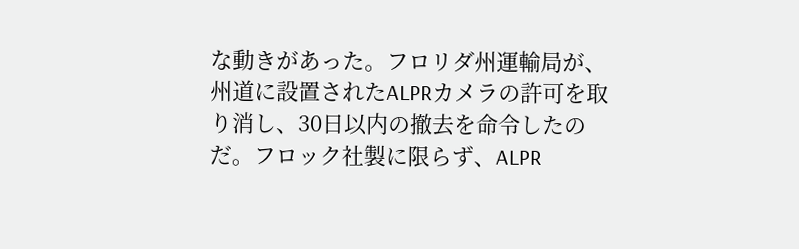な動きがあった。フロリダ州運輸局が、州道に設置されたALPRカメラの許可を取り消し、30日以内の撤去を命令したのだ。フロック社製に限らず、ALPR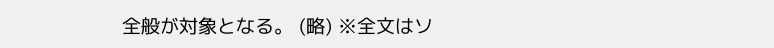全般が対象となる。 (略) ※全文はソ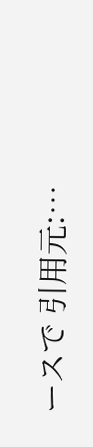ースで 引用元:…